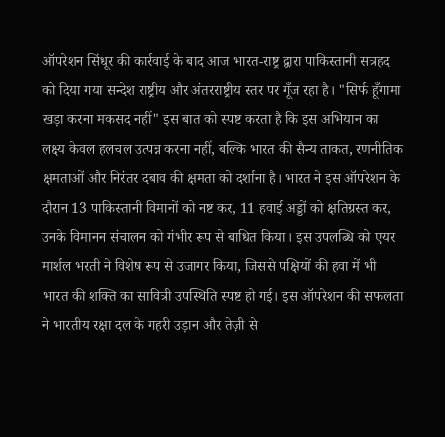ऑपरेशन सिंधूर की कार्रवाई के बाद आज भारत-राष्ट्र द्वारा पाकिस्तानी सत्रहद को दिया गया सन्देश राष्ट्रीय और अंतरराष्ट्रीय स्तर पर गूँज रहा है। "सिर्फ हूँगामा खड़ा करना मकसद नहीं" इस बात को स्पष्ट करता है कि इस अभियान का लक्ष्य केवल हलचल उत्पन्न करना नहीं, बल्कि भारत की सैन्य ताकत, रणनीतिक क्षमताओं और निरंतर दबाव की क्षमता को दर्शाना है। भारत ने इस ऑपरेशन के दौरान 13 पाकिस्तानी विमानों को नष्ट कर, 11 हवाई अड्डों को क्षतिग्रस्त कर, उनके विमानन संचालन को गंभीर रूप से बाधित किया। इस उपलब्धि को एयर मार्शल भरती ने विशेष रूप से उजागर किया, जिससे पक्षियों की हवा में भी भारत की शक्ति का सावित्री उपस्थिति स्पष्ट हो गई। इस ऑपरेशन की सफलता ने भारतीय रक्षा दल के गहरी उड़ान और तेज़ी से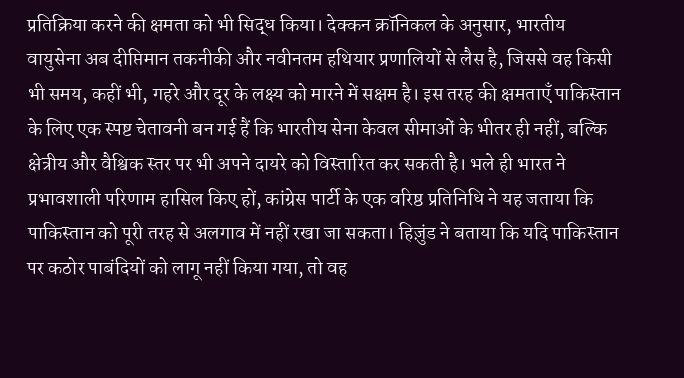प्रतिक्रिया करने की क्षमता को भी सिद्ध किया। देक्कन क्रॉनिकल के अनुसार, भारतीय वायुसेना अब दीप्तिमान तकनीकी और नवीनतम हथियार प्रणालियों से लैस है, जिससे वह किसी भी समय, कहीं भी, गहरे और दूर के लक्ष्य को मारने में सक्षम है। इस तरह की क्षमताएँ पाकिस्तान के लिए एक स्पष्ट चेतावनी बन गई हैं कि भारतीय सेना केवल सीमाओं के भीतर ही नहीं, बल्कि क्षेत्रीय और वैश्विक स्तर पर भी अपने दायरे को विस्तारित कर सकती है। भले ही भारत ने प्रभावशाली परिणाम हासिल किए हों, कांग्रेस पार्टी के एक वरिष्ठ प्रतिनिधि ने यह जताया कि पाकिस्तान को पूरी तरह से अलगाव में नहीं रखा जा सकता। हिज़ुंड ने बताया कि यदि पाकिस्तान पर कठोर पाबंदियों को लागू नहीं किया गया, तो वह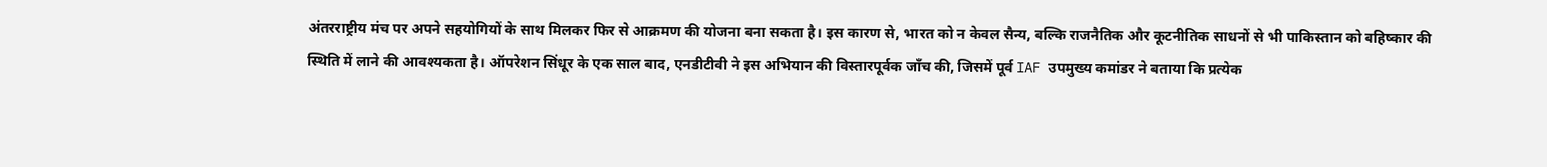अंतरराष्ट्रीय मंच पर अपने सहयोगियों के साथ मिलकर फिर से आक्रमण की योजना बना सकता है। इस कारण से, भारत को न केवल सैन्य, बल्कि राजनैतिक और कूटनीतिक साधनों से भी पाकिस्तान को बहिष्कार की स्थिति में लाने की आवश्यकता है। ऑपरेशन सिंधूर के एक साल बाद, एनडीटीवी ने इस अभियान की विस्तारपूर्वक जाँच की, जिसमें पूर्व IAF उपमुख्य कमांडर ने बताया कि प्रत्येक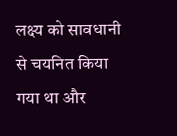लक्ष्य को सावधानी से चयनित किया गया था और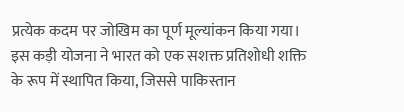प्रत्येक कदम पर जोखिम का पूर्ण मूल्यांकन किया गया। इस कड़ी योजना ने भारत को एक सशक्त प्रतिशोधी शक्ति के रूप में स्थापित किया, जिससे पाकिस्तान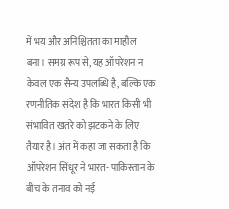में भय और अनिश्चितता का माहौल बना। समग्र रूप से, यह ऑपरेशन न केवल एक सैन्य उपलब्धि है, बल्कि एक रणनीतिक संदेश है कि भारत किसी भी संभावित खतरे को झटकने के लिए तैयार है। अंत में कहा जा सकता है कि ऑपरेशन सिंधूर ने भारत- पाकिस्तान के बीच के तनाव को नई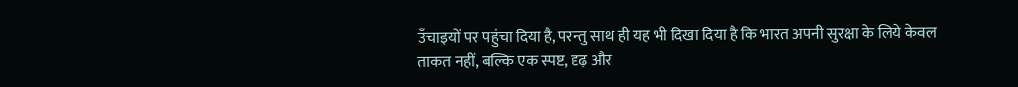उँचाइयों पर पहुंचा दिया है, परन्तु साथ ही यह भी दिखा दिया है कि भारत अपनी सुरक्षा के लिये केवल ताकत नहीं, बल्कि एक स्पष्ट, दृढ़ और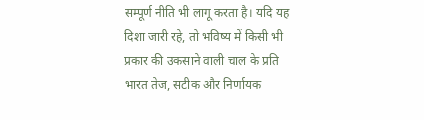सम्पूर्ण नीति भी लागू करता है। यदि यह दिशा जारी रहे, तो भविष्य में किसी भी प्रकार की उकसाने वाली चाल के प्रति भारत तेज, सटीक और निर्णायक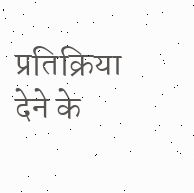प्रतिक्रिया देने के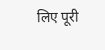लिए पूरी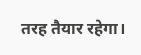तरह तैयार रहेगा।